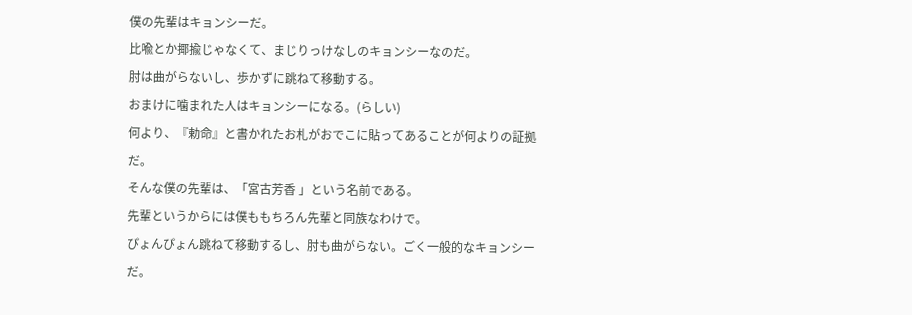僕の先輩はキョンシーだ。
比喩とか揶揄じゃなくて、まじりっけなしのキョンシーなのだ。
肘は曲がらないし、歩かずに跳ねて移動する。
おまけに噛まれた人はキョンシーになる。(らしい)
何より、『勅命』と書かれたお札がおでこに貼ってあることが何よりの証拠だ。
そんな僕の先輩は、「宮古芳香 」という名前である。
先輩というからには僕ももちろん先輩と同族なわけで。
ぴょんぴょん跳ねて移動するし、肘も曲がらない。ごく一般的なキョンシーだ。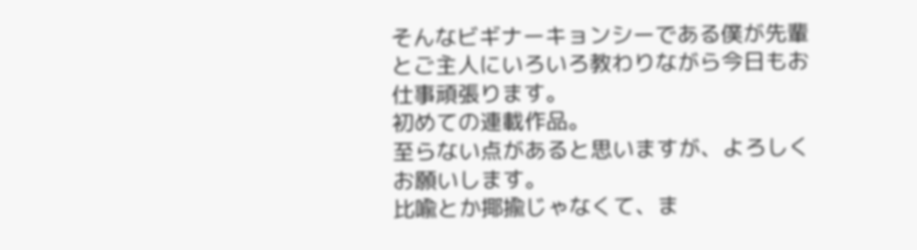そんなビギナーキョンシーである僕が先輩とご主人にいろいろ教わりながら今日もお仕事頑張ります。
初めての連載作品。
至らない点があると思いますが、よろしくお願いします。
比喩とか揶揄じゃなくて、ま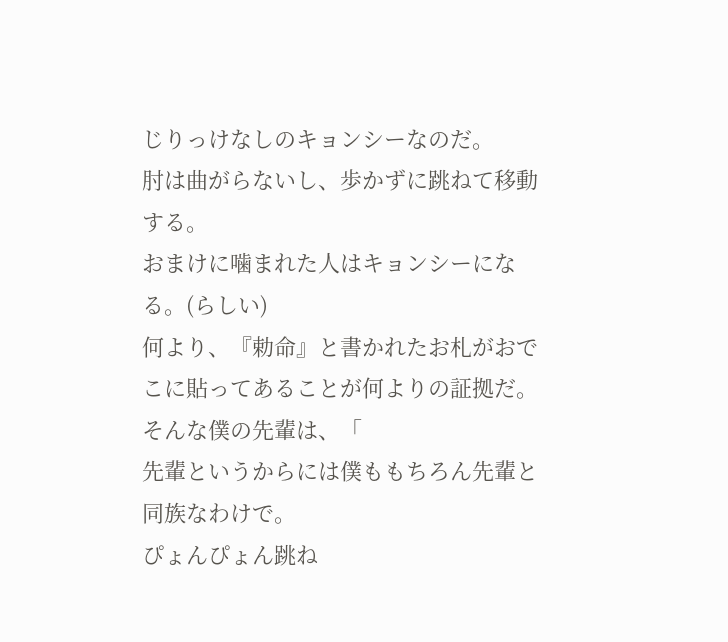じりっけなしのキョンシーなのだ。
肘は曲がらないし、歩かずに跳ねて移動する。
おまけに噛まれた人はキョンシーになる。(らしい)
何より、『勅命』と書かれたお札がおでこに貼ってあることが何よりの証拠だ。
そんな僕の先輩は、「
先輩というからには僕ももちろん先輩と同族なわけで。
ぴょんぴょん跳ね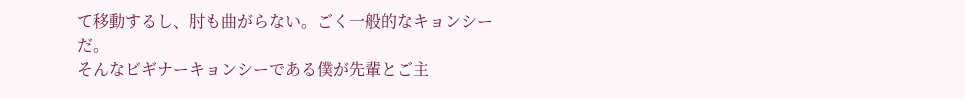て移動するし、肘も曲がらない。ごく一般的なキョンシーだ。
そんなビギナーキョンシーである僕が先輩とご主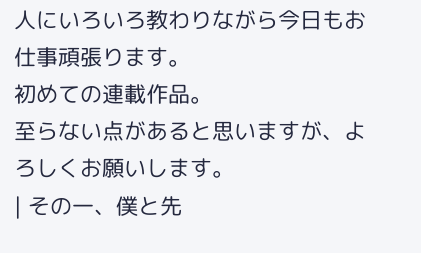人にいろいろ教わりながら今日もお仕事頑張ります。
初めての連載作品。
至らない点があると思いますが、よろしくお願いします。
| その一、僕と先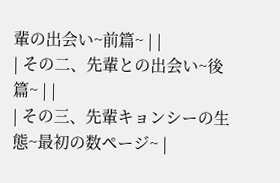輩の出会い~前篇~ | |
| その二、先輩との出会い~後篇~ | |
| その三、先輩キョンシーの生態~最初の数ページ~ |